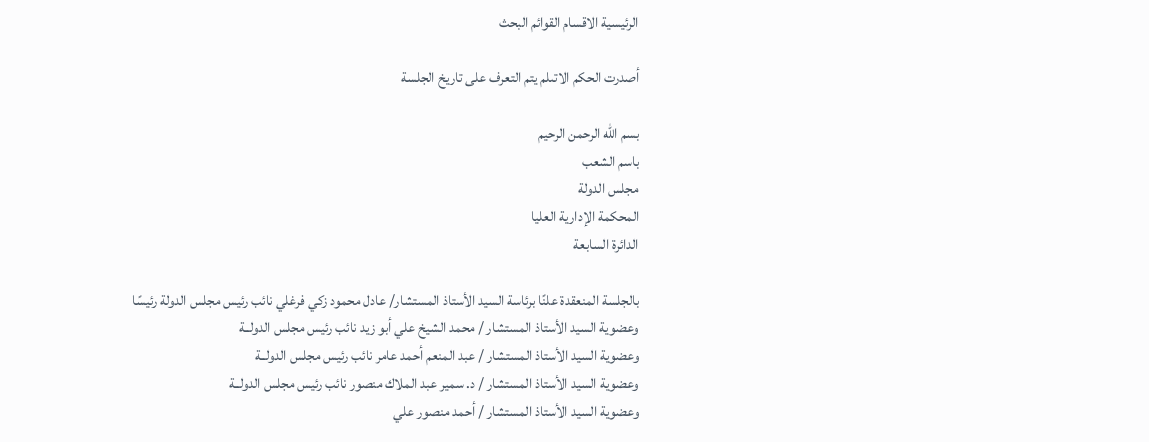الرئيسية الاقسام القوائم البحث

أصدرت الحكم الاتىلم يتم التعرف على تاريخ الجلسة

بسم الله الرحمن الرحيم
باسم الشعب
مجلس الدولة
المحكمة الإدارية العليا
الدائرة السابعة

بالجلسة المنعقدة علنًا برئاسة السيد الأستاذ المستشار/ عادل محمود زكي فرغلي نائب رئيس مجلس الدولة رئيسًا
وعضوية السيد الأستاذ المستشار / محمد الشيخ علي أبو زيد نائب رئيس مجلس الدولــة
وعضوية السيد الأستاذ المستشار / عبد المنعم أحمد عامر نائب رئيس مجلس الدولــة
وعضوية السيد الأستاذ المستشار / د. سمير عبد الملاك منصور نائب رئيس مجلس الدولــة
وعضوية السيد الأستاذ المستشار / أحمد منصور علي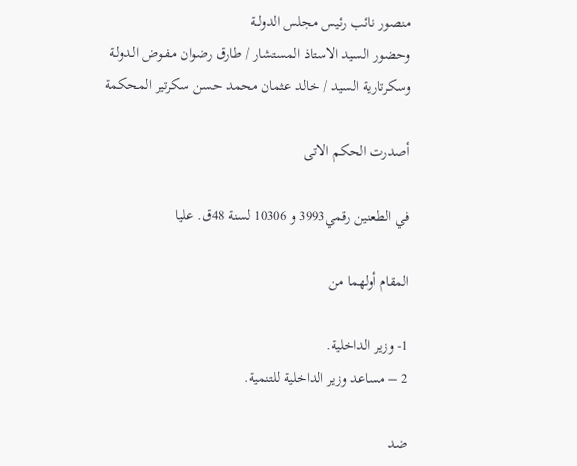منصور نائب رئيس مجلس الدولــة
وحضور السيد الاستاذ المستشار / طارق رضوان مـفـوض الـدولـة
وسكرتارية السيد / خالد عثمان محمد حسن سكرتير المحكمة

أصدرت الحكم الاتى

في الطعنين رقمي3993 و 10306 لسنة 48ق. عليا

المقام أولهما من

1- وزير الداخلية.
2 – مساعد وزير الداخلية للتنمية.

ضد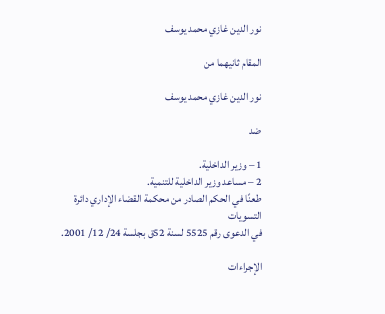نور الدين غازي محمد يوسف

المقام ثانيهما من

نور الدين غازي محمد يوسف

ضد

1 – وزير الداخلية.
2 – مساعد وزير الداخلية للتنمية.
طعنًا في الحكم الصادر من محكمة القضاء الإداري دائرة التسويات
في الدعوى رقم 5525 لسنة 52ق بجلسة 24/ 12/ 2001.

الإجراءات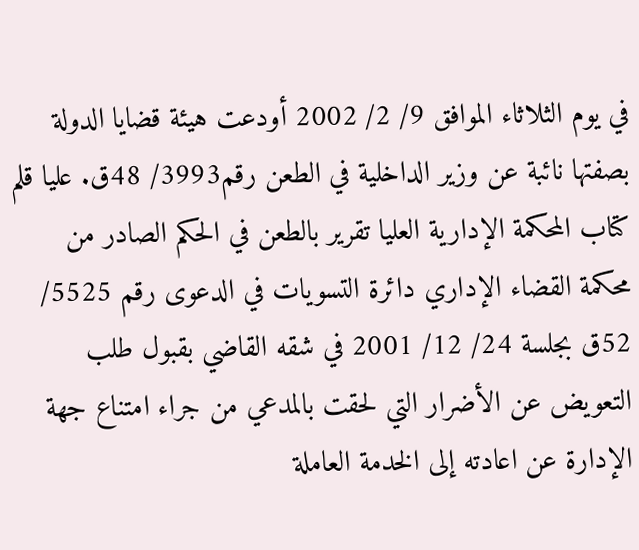في يوم الثلاثاء الموافق 9/ 2/ 2002 أودعت هيئة قضايا الدولة بصفتها نائبة عن وزير الداخلية في الطعن رقم3993/ 48ق. عليا قلم كتاب المحكمة الإدارية العليا تقرير بالطعن في الحكم الصادر من محكمة القضاء الإداري دائرة التسويات في الدعوى رقم 5525/ 52ق بجلسة 24/ 12/ 2001 في شقه القاضي بقبول طلب التعويض عن الأضرار التي لحقت بالمدعي من جراء امتناع جهة الإدارة عن اعادته إلى الخدمة العاملة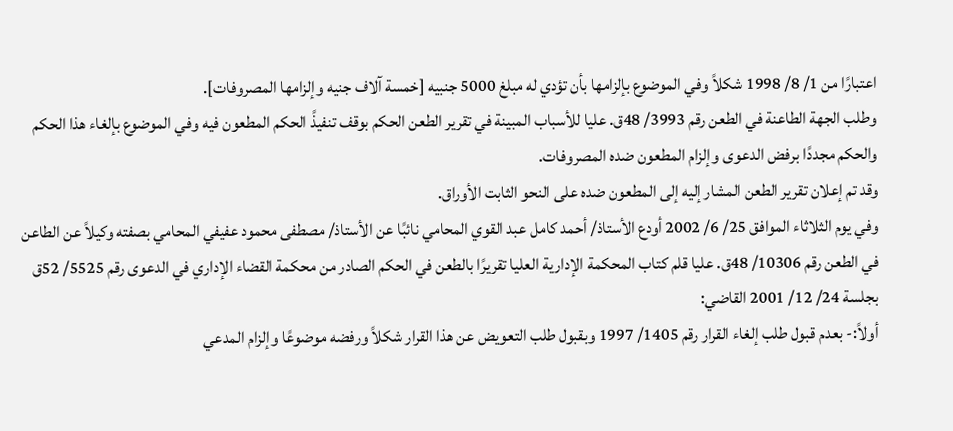اعتبارًا من 1/ 8/ 1998 شكلاً وفي الموضوع بإلزامها بأن تؤدي له مبلغ 5000 جنبيه [خمسة آلاف جنيه وإلزامها المصروفات].
وطلب الجهة الطاعنة في الطعن رقم 3993/ 48ق. عليا للأسباب المبينة في تقرير الطعن الحكم بوقف تنفيذً الحكم المطعون فيه وفي الموضوع بإلغاء هذا الحكم والحكم مجددًا برفض الدعوى وإلزام المطعون ضده المصروفات.
وقد تم إعلان تقرير الطعن المشار إليه إلى المطعون ضده على النحو الثابت الأوراق.
وفي يوم الثلاثاء الموافق 25/ 6/ 2002 أودع الأستاذ/ أحمد كامل عبد القوي المحامي نائبًا عن الأستاذ/ مصطفى محمود عفيفي المحامي بصفته وكيلاً عن الطاعن في الطعن رقم 10306/ 48ق. عليا قلم كتاب المحكمة الإدارية العليا تقريرًا بالطعن في الحكم الصادر من محكمة القضاء الإداري في الدعوى رقم 5525/ 52ق بجلسة 24/ 12/ 2001 القاضي:
أولاً:- بعدم قبول طلب إلغاء القرار رقم 1405/ 1997 وبقبول طلب التعويض عن هذا القرار شكلاً ورفضه موضوعًا وإلزام المدعي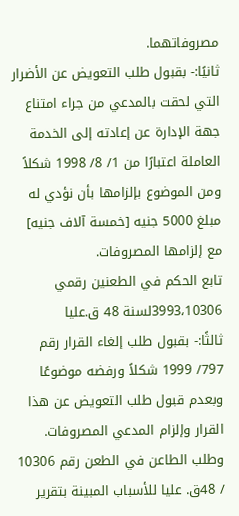مصروفاتهما.
ثانيًا:- بقبول طلب التعويض عن الأضرار التي لحقت بالمدعي من جراء امتناع جهة الإدارة عن إعادته إلى الخدمة العاملة اعتبارًا من 1/ 8/ 1998 شكلاً ومن الموضوع بإلزامها بأن نؤدي له مبلغ 5000 جنيه [خمسة آلاف جنيه] مع إلزامها المصروفات.
تابع الحكم في الطعنين رقمي 3993،10306لسنة 48 ق.عليا
ثالثًا:- بقبول طلب إلغاء القرار رقم 797/ 1999 شكلاً ورفضه موضوعًا وبعدم قبول طلب التعويض عن هذا القرار وإلزام المدعي المصروفات.
وطلب الطاعن في الطعن رقم 10306 / 48ق. عليا للأسباب المبينة بتقرير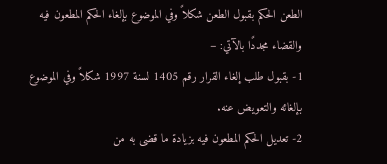الطعن الحكم بقبول الطعن شكلاً وفي الموضوع بإلغاء الحكم المطعون فيه والقضاء مجددًا بالآتي: –
1- بقبول طلب إلغاء القرار رقم 1405 لسنة 1997 شكلاً وفي الموضوع بإلغائه والتعويض عنه.
2- تعديل الحكم المطعون فيه بزيادة ما قضى به من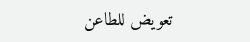تعويض للطاعن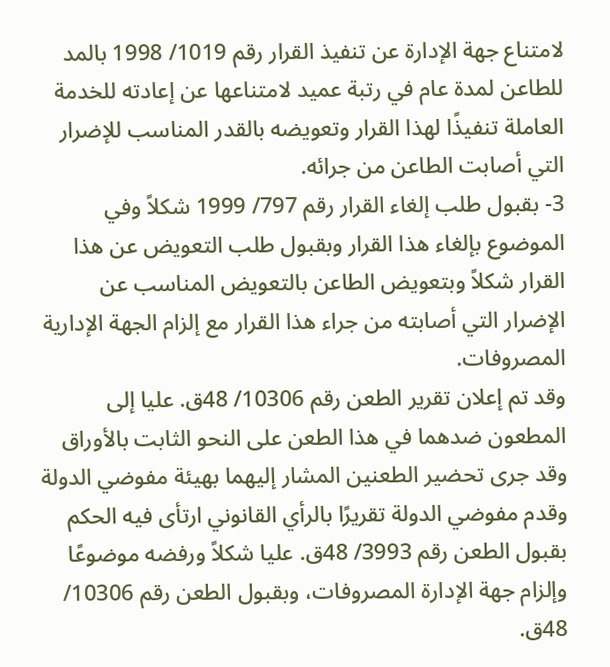لامتناع جهة الإدارة عن تنفيذ القرار رقم 1019/ 1998 بالمد للطاعن لمدة عام في رتبة عميد لامتناعها عن إعادته للخدمة العاملة تنفيذًا لهذا القرار وتعويضه بالقدر المناسب للإضرار التي أصابت الطاعن من جرائه.
3- بقبول طلب إلغاء القرار رقم 797/ 1999 شكلاً وفي الموضوع بإلغاء هذا القرار وبقبول طلب التعويض عن هذا القرار شكلاً وبتعويض الطاعن بالتعويض المناسب عن الإضرار التي أصابته من جراء هذا القرار مع إلزام الجهة الإدارية المصروفات.
وقد تم إعلان تقرير الطعن رقم 10306/ 48ق. عليا إلى المطعون ضدهما في هذا الطعن على النحو الثابت بالأوراق وقد جرى تحضير الطعنين المشار إليهما بهيئة مفوضي الدولة وقدم مفوضي الدولة تقريرًا بالرأي القانوني ارتأى فيه الحكم بقبول الطعن رقم 3993/ 48ق. عليا شكلاً ورفضه موضوعًا وإلزام جهة الإدارة المصروفات، وبقبول الطعن رقم 10306/ 48ق.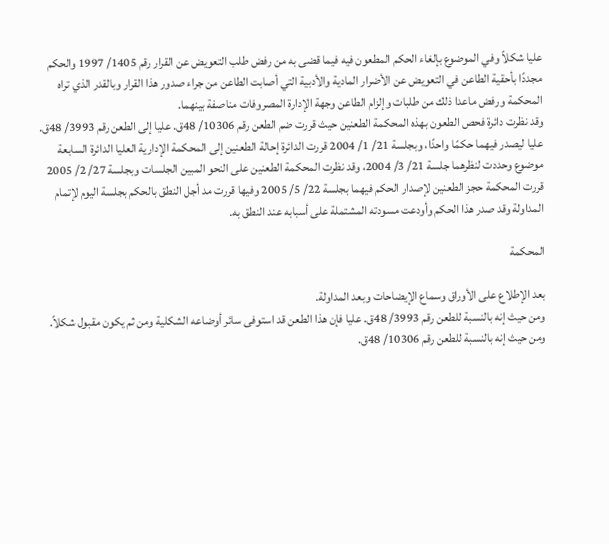عليا شكلاً وفي الموضوع بإلغاء الحكم المطعون فيه فيما قضى به من رفض طلب التعويض عن القرار رقم 1405/ 1997 والحكم مجددًا بأحقية الطاعن في التعويض عن الأضرار المادية والأدبية التي أصابت الطاعن من جراء صدور هذا القرار وبالقدر الذي تراه المحكمة ورفض ماعدا ذلك من طلبات وإلزام الطاعن وجهة الإدارة المصروفات مناصفة بينهما.
وقد نظرت دائرة فحص الطعون بهذه المحكمة الطعنين حيث قررت ضم الطعن رقم 10306/ 48ق. عليا إلى الطعن رقم 3993/ 48ق. عليا ليصدر فيهما حكمًا واحدًا، وبجلسة 21/ 1/ 2004 قررت الدائرة إحالة الطعنين إلى المحكمة الإدارية العليا الدائرة السابعة موضوع وحددت لنظرهما جلسة 21/ 3/ 2004، وقد نظرت المحكمة الطعنين على النحو المبين الجلسات وبجلسة 27/ 2/ 2005 قررت المحكمة حجز الطعنين لإصدار الحكم فيهما بجلسة 22/ 5/ 2005 وفيها قررت مد أجل النطق بالحكم بجلسة اليوم لإتمام المداولة وقد صدر هذا الحكم وأودعت مسودته المشتملة على أسبابه عند النطق به.

المحكمة

بعد الإطلاع على الأوراق وسماع الإيضاحات وبعد المداولة.
ومن حيث إنه بالنسبة للطعن رقم 3993/ 48ق. عليا فإن هذا الطعن قد استوفى سائر أوضاعه الشكلية ومن ثم يكون مقبول شكلاً.
ومن حيث إنه بالنسبة للطعن رقم 10306/ 48ق.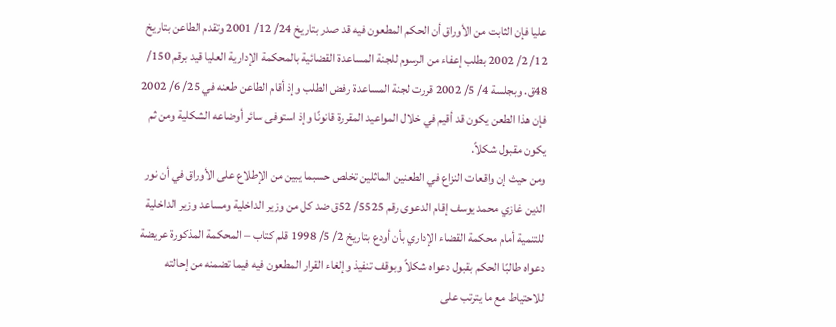عليا فإن الثابت من الأوراق أن الحكم المطعون فيه قد صدر بتاريخ 24/ 12/ 2001 وتقدم الطاعن بتاريخ 12/ 2/ 2002 بطلب إعفاء من الرسوم للجنة المساعدة القضائية بالمحكمة الإدارية العليا قيد برقم 150/ 48ق. وبجلسة 4/ 5/ 2002 قررت لجنة المساعدة رفض الطلب وإذ أقام الطاعن طعنه في 25/ 6/ 2002 فإن هذا الطعن يكون قد أقيم في خلال المواعيد المقررة قانونًا وإذ استوفى سائر أوضاعه الشكلية ومن ثم يكون مقبول شكلاً.
ومن حيث إن واقعات النزاع في الطعنين الماثلين تخلص حسبما يبين من الإطلاع على الأوراق في أن نور الدين غازي محمد يوسف إقام الدعوى رقم 5525/ 52ق ضد كل من وزير الداخلية ومساعد وزير الداخلية للتنمية أمام محكمة القضاء الإداري بأن أودع بتاريخ 2/ 5/ 1998 قلم كتاب – المحكمة المذكورة عريضة دعواه طالبًا الحكم بقبول دعواه شكلاً وبوقف تنفيذ وإلغاء القرار المطعون فيه فيما تضمنه من إحالته للاحتياط مع ما يترتب على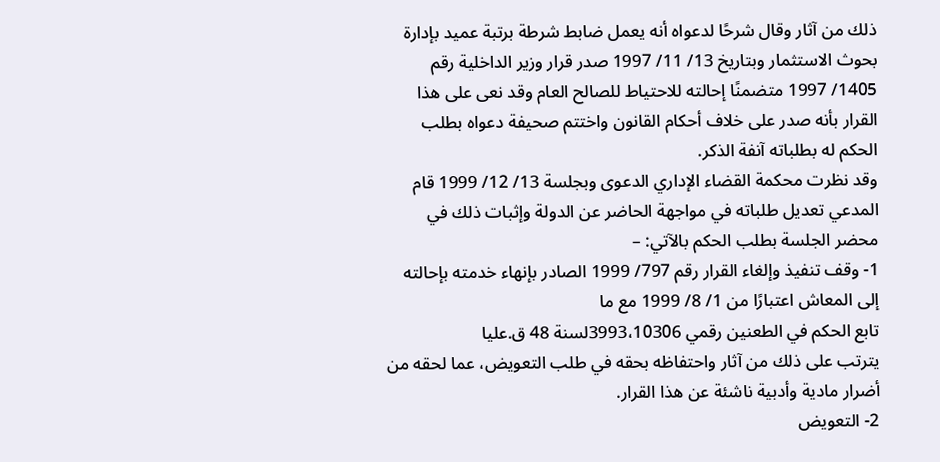ذلك من آثار وقال شرحًا لدعواه أنه يعمل ضابط شرطة برتبة عميد بإدارة بحوث الاستثمار وبتاريخ 13/ 11/ 1997 صدر قرار وزير الداخلية رقم 1405/ 1997 متضمنًا إحالته للاحتياط للصالح العام وقد نعى على هذا القرار بأنه صدر على خلاف أحكام القانون واختتم صحيفة دعواه بطلب الحكم له بطلباته آنفة الذكر.
وقد نظرت محكمة القضاء الإداري الدعوى وبجلسة 13/ 12/ 1999 قام المدعي تعديل طلباته في مواجهة الحاضر عن الدولة وإثبات ذلك في محضر الجلسة بطلب الحكم بالآتي: –
1- وقف تنفيذ وإلغاء القرار رقم 797/ 1999 الصادر بإنهاء خدمته بإحالته إلى المعاش اعتبارًا من 1/ 8/ 1999 مع ما
تابع الحكم في الطعنين رقمي 3993،10306لسنة 48 ق.عليا
يترتب على ذلك من آثار واحتفاظه بحقه في طلب التعويض، عما لحقه من أضرار مادية وأدبية ناشئة عن هذا القرار.
2- التعويض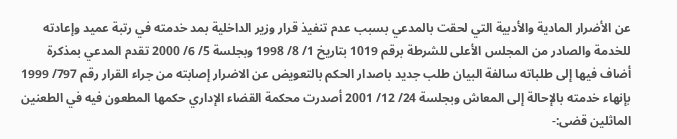عن الأضرار المادية والأدبية التي لحقت بالمدعي بسبب عدم تنفيذ قرار وزير الداخلية بمد خدمته في رتبة عميد وإعادته للخدمة والصادر من المجلس الأعلى للشرطة برقم 1019 بتاريخ 1/ 8/ 1998 وبجلسة 5/ 6/ 2000 تقدم المدعي بمذكرة أضاف فيها إلى طلباته سالفة البيان طلب جديد باصدار الحكم بالتعويض عن الاضرار إصابته من جراء القرار رقم 797/ 1999 بإنهاء خدمته بالإحالة إلى المعاش وبجلسة 24/ 12/ 2001 أصدرت محكمة القضاء الإداري حكمها المطعون فيه في الطعنين الماثلين قضى:-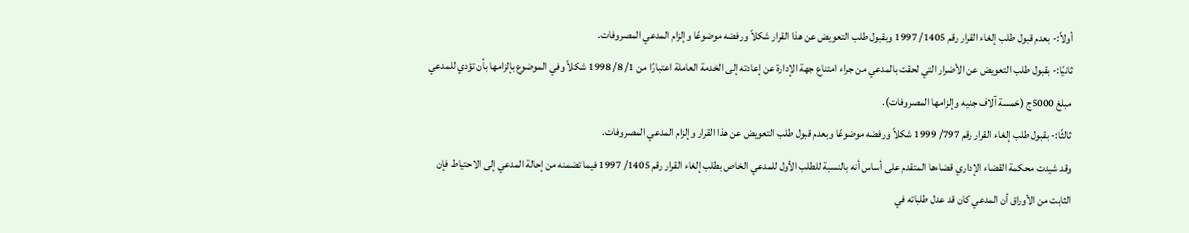أولاً:- بعدم قبول طلب إلغاء القرار رقم 1405/ 1997 وبقبول طلب التعويض عن هذا القرار شكلاً ورفضه موضوعًا وإلزام المدعي المصروفات.
ثانيًا:- بقبول طلب التعويض عن الأضرار التي لحقت بالمدعي من جراء امتناع جهة الإدارة عن إعادته إلى الخدمة العاملة اعتبارًا من 1/ 8/ 1998 شكلاً وفي الموضوع بإلزامها بأن تؤدي للمدعي مبلغ 5000ج (خمسة آلاف جنيه وإلزامها المصروفات).
ثالثًا:- بقبول طلب إلغاء القرار رقم 797/ 1999 شكلاً ورفضه موضوعًا وبعدم قبول طلب التعويض عن هذا القرار وإلزام المدعي المصروفات.
وقد شيدت محكمة القضاء الإداري قضاءها المتقدم على أساس أنه بالنسبة للطلب الأول للمدعي الخاص بطلب إلغاء القرار رقم 1405/ 1997 فيما تضمنه من إحالة المدعي إلى الاحتياط فإن الثابت من الأوراق أن المدعي كان قد عدل طلباته في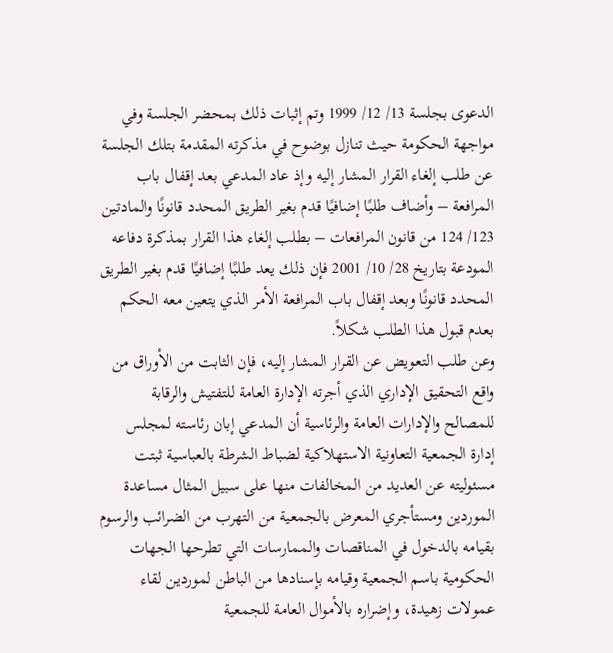الدعوى بجلسة 13/ 12/ 1999 وتم إثبات ذلك بمحضر الجلسة وفي مواجهة الحكومة حيث تنازل بوضوح في مذكرته المقدمة بتلك الجلسة عن طلب إلغاء القرار المشار إليه وإذ عاد المدعي بعد إقفال باب المرافعة – وأضاف طلبًا إضافيًا قدم بغير الطريق المحدد قانونًا والمادتين 123/ 124 من قانون المرافعات – بطلب إلغاء هذا القرار بمذكرة دفاعه المودعة بتاريخ 28/ 10/ 2001 فإن ذلك يعد طلبًا إضافيًا قدم بغير الطريق المحدد قانونًا وبعد إقفال باب المرافعة الأمر الذي يتعين معه الحكم بعدم قبول هذا الطلب شكلاً.
وعن طلب التعويض عن القرار المشار إليه، فإن الثابت من الأوراق من واقع التحقيق الإداري الذي أجرته الإدارة العامة للتفتيش والرقابة للمصالح والإدارات العامة والرئاسية أن المدعي إبان رئاسته لمجلس إدارة الجمعية التعاونية الاستهلاكية لضباط الشرطة بالعباسية ثبتت مسئوليته عن العديد من المخالفات منها على سبيل المثال مساعدة الموردين ومستأجري المعرض بالجمعية من التهرب من الضرائب والرسوم بقيامه بالدخول في المناقصات والممارسات التي تطرحها الجهات الحكومية باسم الجمعية وقيامه بإسنادها من الباطن لموردين لقاء عمولات زهيدة، وإضراره بالأموال العامة للجمعية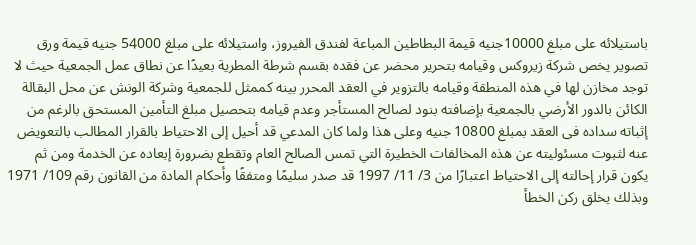باستيلائه على مبلغ 10000جنيه قيمة البطاطين المباعة لفندق الفيروز، واستيلائه على مبلغ 54000 جنيه قيمة ورق تصوير يخص شركة زيروكس وقيامه بتحرير محضر عن فقده بقسم شرطة المطرية بعيدًا عن نطاق عمل الجمعية حيث لا توجد مخازن لها في هذه المنطقة وقيامه بالتزوير في العقد المحرر بينه كممثل للجمعية وشركة الونش عن محل البقالة الكائن بالدور الأرضي بالجمعية بإضافته بنود لصالح المستأجر وعدم قيامه بتحصيل مبلغ التأمين المستحق بالرغم من إثباته سداده فى العقد بمبلغ 10800 جنيه وعلى هذا ولما كان المدعي قد أحيل إلى الاحتياط بالقرار المطالب بالتعويض عنه لثبوت مسئوليته عن هذه المخالفات الخطيرة التي تمس الصالح العام وتقطع بضرورة إبعاده عن الخدمة ومن ثم يكون قرار إحالته إلى الاحتياط اعتبارًا من 3/ 11/ 1997 قد صدر سليمًا ومتفقًا وأحكام المادة من القانون رقم 109/ 1971 وبذلك يخلق ركن الخطأ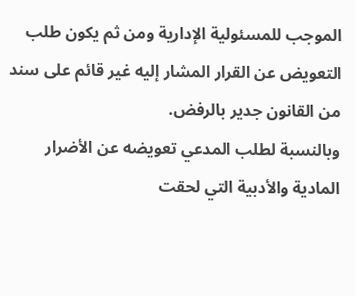الموجب للمسئولية الإدارية ومن ثم يكون طلب التعويض عن القرار المشار إليه غير قائم على سند من القانون جدير بالرفض.
وبالنسبة لطلب المدعي تعويضه عن الأضرار المادية والأدبية التي لحقت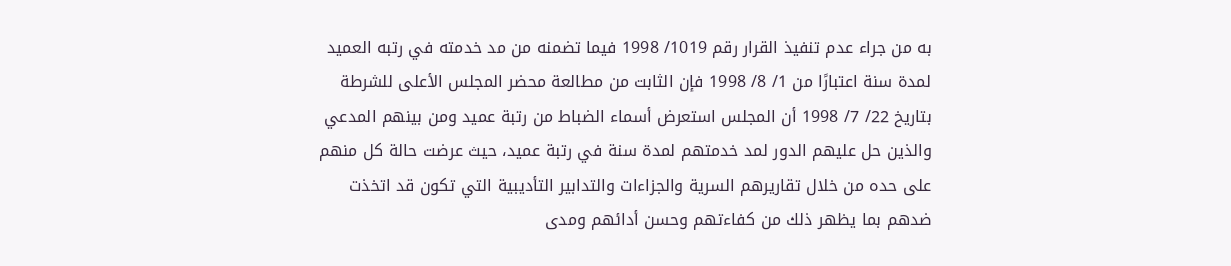به من جراء عدم تنفيذ القرار رقم 1019/ 1998 فيما تضمنه من مد خدمته في رتبه العميد لمدة سنة اعتبارًا من 1/ 8/ 1998 فإن الثابت من مطالعة محضر المجلس الأعلى للشرطة بتاريخ 22/ 7/ 1998 أن المجلس استعرض أسماء الضباط من رتبة عميد ومن بينهم المدعي والذين حل عليهم الدور لمد خدمتهم لمدة سنة في رتبة عميد، حيث عرضت حالة كل منهم على حده من خلال تقاريرهم السرية والجزاءات والتدابير التأديبية التي تكون قد اتخذت ضدهم بما يظهر ذلك من كفاءتهم وحسن أدائهم ومدى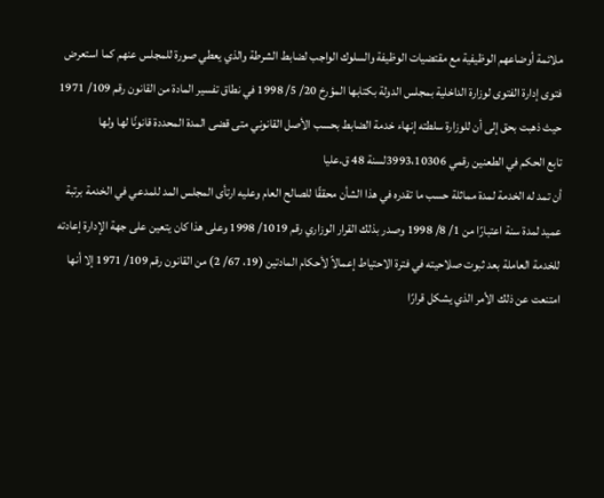ملائمة أوضاعهم الوظيفية مع مقتضيات الوظيفة والسلوك الواجب لضابط الشرطة والذي يعطي صورة للمجلس عنهم كما استعرض فتوى إدارة الفتوى لوزارة الداخلية بمجلس الدولة بكتابها المؤرخ 20/ 5/ 1998 في نطاق تفسير المادة من القانون رقم 109/ 1971 حيث ذهبت بحق إلى أن للوزارة سلطته إنهاء خدمة الضابط بحسب الأصل القانوني متى قضى المدة المحددة قانونًا لها ولها
تابع الحكم في الطعنين رقمي 3993،10306لسنة 48 ق.عليا
أن تمد له الخدمة لمدة مماثلة حسب ما تقدره في هذا الشأن محققًا للصالح العام وعليه ارتأى المجلس المد للمدعي في الخدمة برتبة عميد لمدة سنة اعتبارًا من 1/ 8/ 1998 وصدر بذلك القرار الوزاري رقم 1019/ 1998 وعلى هذا كان يتعين على جهة الإدارة إعادته للخدمة العاملة بعد ثبوت صلاحيته في فترة الاحتياط إعمالاً لأحكام المادتين (19، 67/ 2) من القانون رقم 109/ 1971 إلا أنها امتنعت عن ذلك الأمر الذي يشكل قرارًا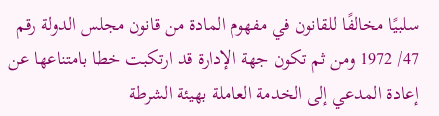سلبيًا مخالفًا للقانون في مفهوم المادة من قانون مجلس الدولة رقم 47/ 1972 ومن ثم تكون جهة الإدارة قد ارتكبت خطا بامتناعها عن إعادة المدعي إلى الخدمة العاملة بهيئة الشرطة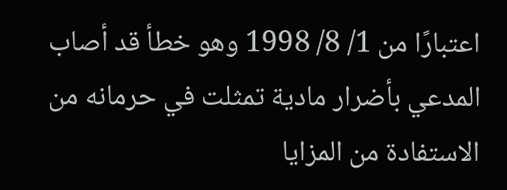اعتبارًا من 1/ 8/ 1998 وهو خطأ قد أصاب المدعي بأضرار مادية تمثلت في حرمانه من الاستفادة من المزايا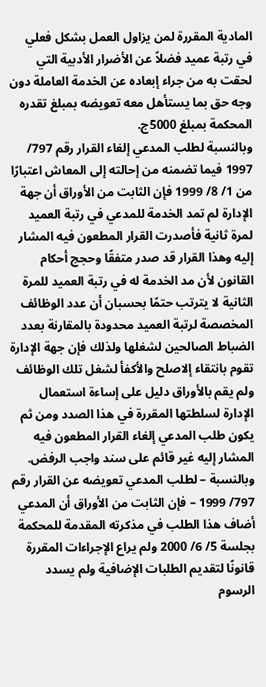المادية المقررة لمن يزاول العمل بشكل فعلي في رتبة عميد فضلاً عن الأضرار الأدبية التي لحقت به من جراء إبعاده عن الخدمة العاملة دون وجه حق بما يستأهل معه تعويضه بمبلغ تقدره المحكمة بمبلغ 5000ج.
وبالنسبة لطلب المدعي إلغاء القرار رقم 797/ 1997 فيما تضمنه من إحالته إلى المعاش اعتبارًا من 1/ 8/ 1999 فإن الثابت من الأوراق أن جهة الإدارة لم تمد الخدمة للمدعي في رتبة العميد لمرة ثانية فأصدرت القرار المطعون فيه المشار إليه وهذا القرار قد صدر متفقًا وحجج أحكام القانون لأن مد الخدمة له في رتبة العميد للمرة الثانية لا يترتب حتمًا بحسبان أن عدد الوظائف المخصصة لرتبة العميد محدودة بالمقارنة بعدد الضباط الصالحين لشغلها ولذلك فإن جهة الإدارة تقوم بانتقاء إلاصلح والأكفأ لشغل تلك الوظائف ولم يقم بالأوراق دليل على إساءة استعمال الإدارة لسلطتها المقررة في هذا الصدد ومن ثم يكون طلب المدعي إلغاء القرار المطعون فيه المشار إليه غير قائم على سند واجب الرفض.
وبالنسبة – لطلب المدعي تعويضه عن القرار رقم 797/ 1999 – فإن الثابت من الأوراق أن المدعي أضاف هذا الطلب في مذكرته المقدمة للمحكمة بجلسة 5/ 6/ 2000 ولم يراع الإجراءات المقررة قانونًا لتقديم الطلبات الإضافية ولم يسدد الرسوم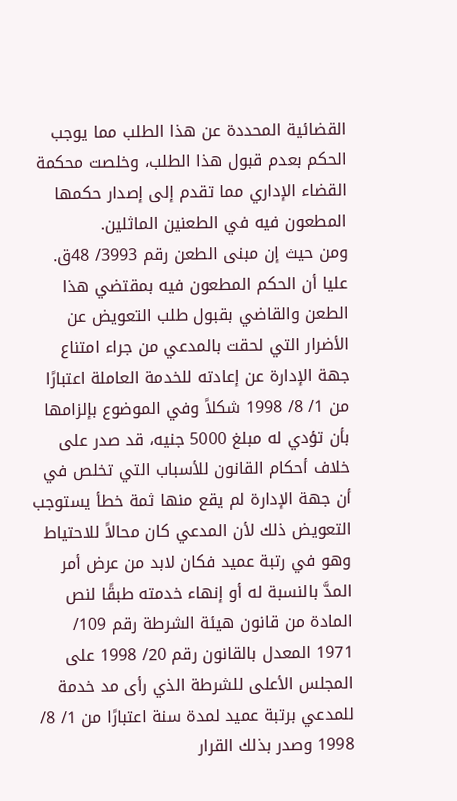القضائية المحددة عن هذا الطلب مما يوجب الحكم بعدم قبول هذا الطلب، وخلصت محكمة القضاء الإداري مما تقدم إلى إصدار حكمها المطعون فيه في الطعنين الماثلين.
ومن حيث إن مبنى الطعن رقم 3993/ 48ق. عليا أن الحكم المطعون فيه بمقتضي هذا الطعن والقاضي بقبول طلب التعويض عن الأضرار التي لحقت بالمدعي من جراء امتناع جهة الإدارة عن إعادته للخدمة العاملة اعتبارًا من 1/ 8/ 1998 شكلاً وفي الموضوع بإلزامها بأن تؤدي له مبلغ 5000 جنيه، قد صدر على خلاف أحكام القانون للأسباب التي تخلص في أن جهة الإدارة لم يقع منها ثمة خطأ يستوجب التعويض ذلك لأن المدعي كان محالاً للاحتياط وهو في رتبة عميد فكان لابد من عرض أمر المدَّ بالنسبة له أو إنهاء خدمته طبقًا لنص المادة من قانون هيئة الشرطة رقم 109/ 1971 المعدل بالقانون رقم 20/ 1998 على المجلس الأعلى للشرطة الذي رأى مد خدمة للمدعي برتبة عميد لمدة سنة اعتبارًا من 1/ 8/ 1998 وصدر بذلك القرار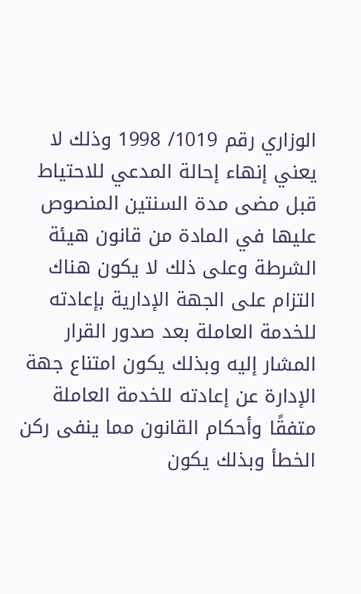الوزاري رقم 1019/ 1998 وذلك لا يعني إنهاء إحالة المدعي للاحتياط قبل مضى مدة السنتين المنصوص عليها في المادة من قانون هيئة الشرطة وعلى ذلك لا يكون هناك التزام على الجهة الإدارية بإعادته للخدمة العاملة بعد صدور القرار المشار إليه وبذلك يكون امتناع جهة الإدارة عن إعادته للخدمة العاملة متفقًا وأحكام القانون مما ينفى ركن الخطأ وبذلك يكون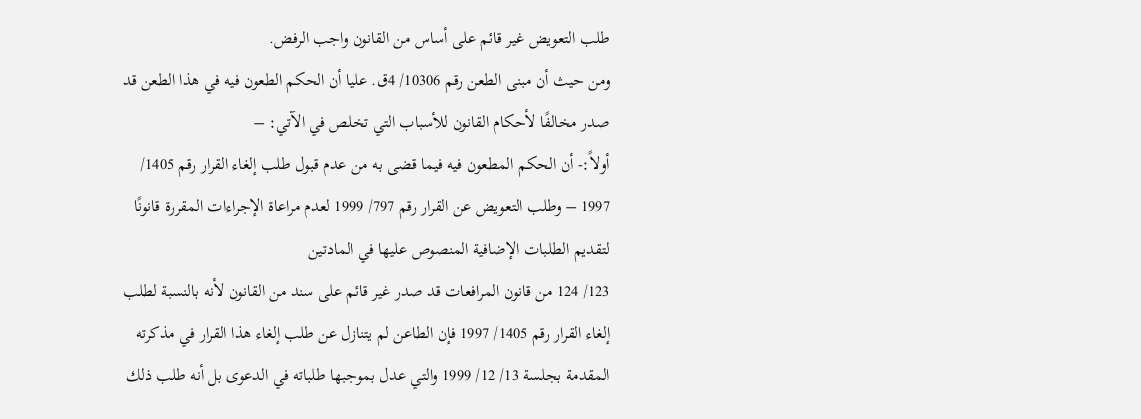طلب التعويض غير قائم على أساس من القانون واجب الرفض.
ومن حيث أن مبنى الطعن رقم 10306/ 4ق. عليا أن الحكم الطعون فيه في هذا الطعن قد صدر مخالفًا لأحكام القانون للأسباب التي تخلص في الآتي: –
أولاً:- أن الحكم المطعون فيه فيما قضى به من عدم قبول طلب إلغاء القرار رقم 1405/ 1997 – وطلب التعويض عن القرار رقم 797/ 1999 لعدم مراعاة الإجراءات المقررة قانونًا لتقديم الطلبات الإضافية المنصوص عليها في المادتين
123/ 124 من قانون المرافعات قد صدر غير قائم على سند من القانون لأنه بالنسبة لطلب إلغاء القرار رقم 1405/ 1997 فإن الطاعن لم يتنازل عن طلب إلغاء هذا القرار في مذكرته المقدمة بجلسة 13/ 12/ 1999 والتي عدل بموجبها طلباته في الدعوى بل أنه طلب ذلك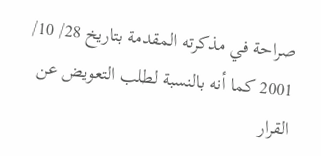صراحة في مذكرته المقدمة بتاريخ 28/ 10/ 2001 كما أنه بالنسبة لطلب التعويض عن القرار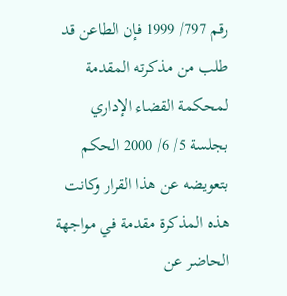رقم 797/ 1999 فإن الطاعن قد طلب من مذكرته المقدمة لمحكمة القضاء الإداري بجلسة 5/ 6/ 2000 الحكم بتعويضه عن هذا القرار وكانت هذه المذكرة مقدمة في مواجهة الحاضر عن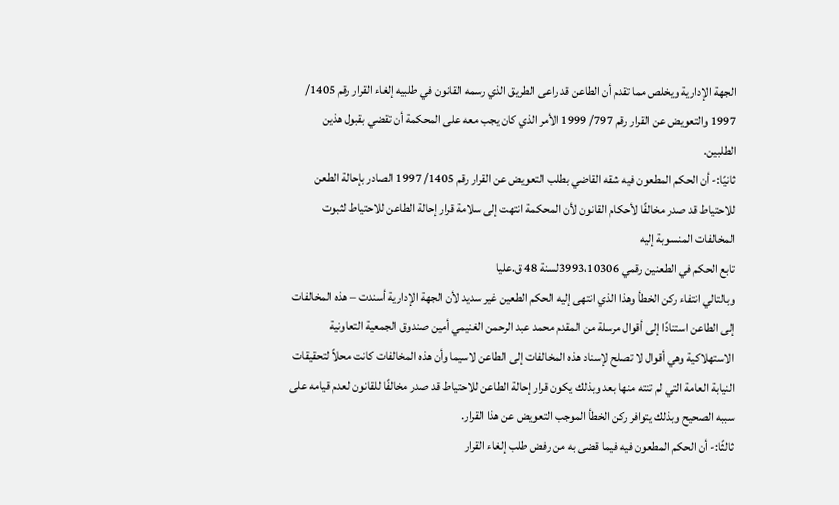الجهة الإدارية ويخلص مما تقدم أن الطاعن قد راعى الطريق الذي رسمه القانون في طلبيه إلغاء القرار رقم 1405/ 1997 والتعويض عن القرار رقم 797/ 1999 الأمر الذي كان يجب معه على المحكمة أن تقضي بقبول هذين الطلبين.
ثانيًا:- أن الحكم المطعون فيه شقه القاضي بطلب التعويض عن القرار رقم 1405/ 1997 الصادر بإحالة الطعن للاحتياط قد صدر مخالفًا لأحكام القانون لأن المحكمة انتهت إلى سلامة قرار إحالة الطاعن للاحتياط لثبوت المخالفات المنسوبة إليه
تابع الحكم في الطعنين رقمي 3993،10306لسنة 48 ق.عليا
وبالتالي انتفاء ركن الخطأ وهذا الذي انتهى إليه الحكم الطعين غير سديد لأن الجهة الإدارية أسندت – هذه المخالفات إلى الطاعن استنادًا إلى أقوال مرسلة من المقدم محمد عبد الرحمن الغنيمي أمين صندوق الجمعية التعاونية الاستهلاكية وهي أقوال لا تصلح لإسناد هذه المخالفات إلى الطاعن لاسيما وأن هذه المخالفات كانت محلاً لتحقيقات النيابة العامة التي لم تنته منها بعد وبذلك يكون قرار إحالة الطاعن للاحتياط قد صدر مخالفًا للقانون لعدم قيامه على سببه الصحيح وبذلك يتوافر ركن الخطأ الموجب التعويض عن هذا القرار.
ثالثًا:- أن الحكم المطعون فيه فيما قضى به من رفض طلب إلغاء القرار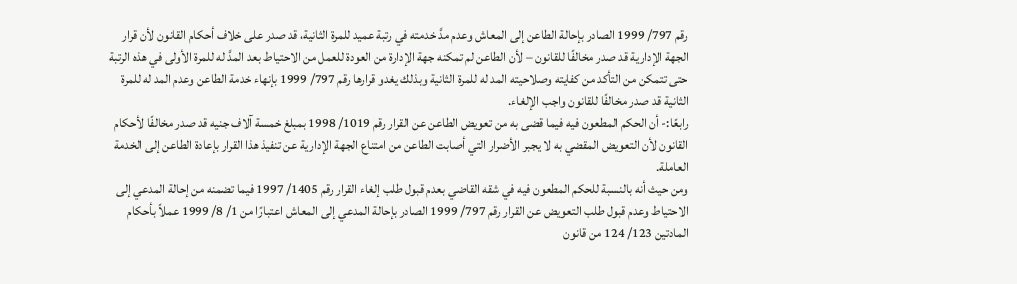رقم 797/ 1999 الصادر بإحالة الطاعن إلى المعاش وعدم مدَّ خدمته في رتبة عميد للمرة الثانية، قد صدر على خلاف أحكام القانون لأن قرار الجهة الإدارية قد صدر مخالفًا للقانون – لأن الطاعن لم تمكنه جهة الإدارة من العودة للعمل من الاحتياط بعد المدَّ له للمرة الأولى في هذه الرتبة حتى تتمكن من التأكد من كفايته وصلاحيته المد له للمرة الثانية وبذلك يغدو قرارها رقم 797/ 1999 بإنهاء خدمة الطاعن وعدم المد له للمرة الثانية قد صدر مخالفًا للقانون واجب الإلغاء.
رابعًا:- أن الحكم المطعون فيه فيما قضى به من تعويض الطاعن عن القرار رقم 1019/ 1998 بمبلغ خمسة آلاف جنيه قد صدر مخالفًا لأحكام القانون لأن التعويض المقضي به لا يجبر الأضرار التي أصابت الطاعن من امتناع الجهة الإدارية عن تنفيذ هذا القرار بإعادة الطاعن إلى الخدمة العاملة.
ومن حيث أنه بالنسبة للحكم المطعون فيه في شقه القاضي بعدم قبول طلب إلغاء القرار رقم 1405/ 1997 فيما تضمنه من إحالة المدعي إلى الاحتياط وعدم قبول طلب التعويض عن القرار رقم 797/ 1999 الصادر بإحالة المدعي إلى المعاش اعتبارًا من 1/ 8/ 1999 عملاً بأحكام المادتين 123/ 124 من قانون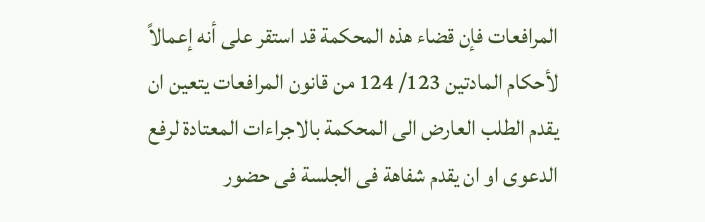المرافعات فإن قضاء هذه المحكمة قد استقر على أنه إعمالاً لأحكام المادتين 123/ 124 من قانون المرافعات يتعين ان يقدم الطلب العارض الى المحكمة بالاجراءات المعتادة لرفع الدعوى او ان يقدم شفاهة فى الجلسة فى حضور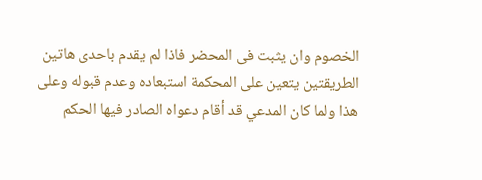الخصوم وان يثبت فى المحضر فاذا لم يقدم باحدى هاتين الطريقتين يتعين على المحكمة استبعاده وعدم قبوله وعلى هذا ولما كان المدعي قد أقام دعواه الصادر فيها الحكم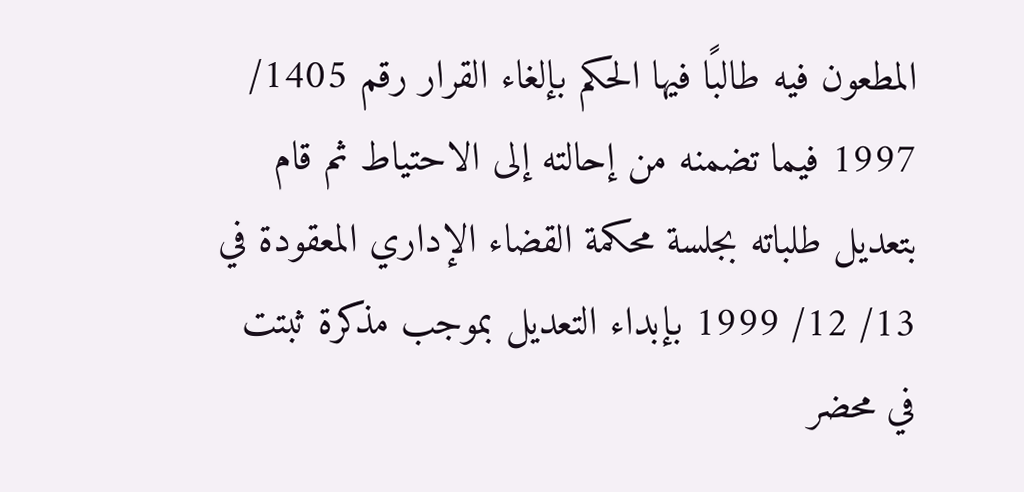المطعون فيه طالبًا فيها الحكم بإلغاء القرار رقم 1405/ 1997 فيما تضمنه من إحالته إلى الاحتياط ثم قام بتعديل طلباته بجلسة محكمة القضاء الإداري المعقودة في 13/ 12/ 1999 بإبداء التعديل بموجب مذكرة ثبتت في محضر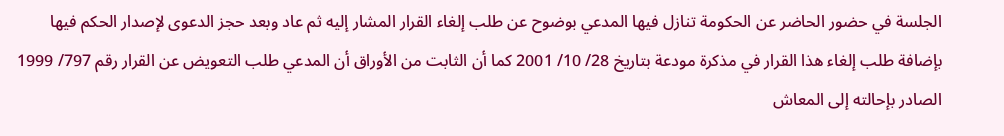الجلسة في حضور الحاضر عن الحكومة تنازل فيها المدعي بوضوح عن طلب إلغاء القرار المشار إليه ثم عاد وبعد حجز الدعوى لإصدار الحكم فيها بإضافة طلب إلغاء هذا القرار في مذكرة مودعة بتاريخ 28/ 10/ 2001 كما أن الثابت من الأوراق أن المدعي طلب التعويض عن القرار رقم 797/ 1999 الصادر بإحالته إلى المعاش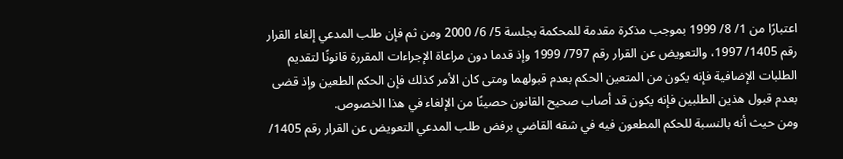اعتبارًا من 1/ 8/ 1999 بموجب مذكرة مقدمة للمحكمة بجلسة 5/ 6/ 2000 ومن ثم فإن طلب المدعي إلغاء القرار رقم 1405/ 1997، والتعويض عن القرار رقم 797/ 1999 وإذ قدما دون مراعاة الإجراءات المقررة قانونًا لتقديم الطلبات الإضافية فإنه يكون من المتعين الحكم بعدم قبولهما ومتى كان الأمر كذلك فإن الحكم الطعين وإذ قضى بعدم قبول هذين الطلبين فإنه يكون قد أصاب صحيح القانون حصينًا من الإلغاء في هذا الخصوص.
ومن حيث أنه بالنسبة للحكم المطعون فيه في شقه القاضي برفض طلب المدعي التعويض عن القرار رقم 1405/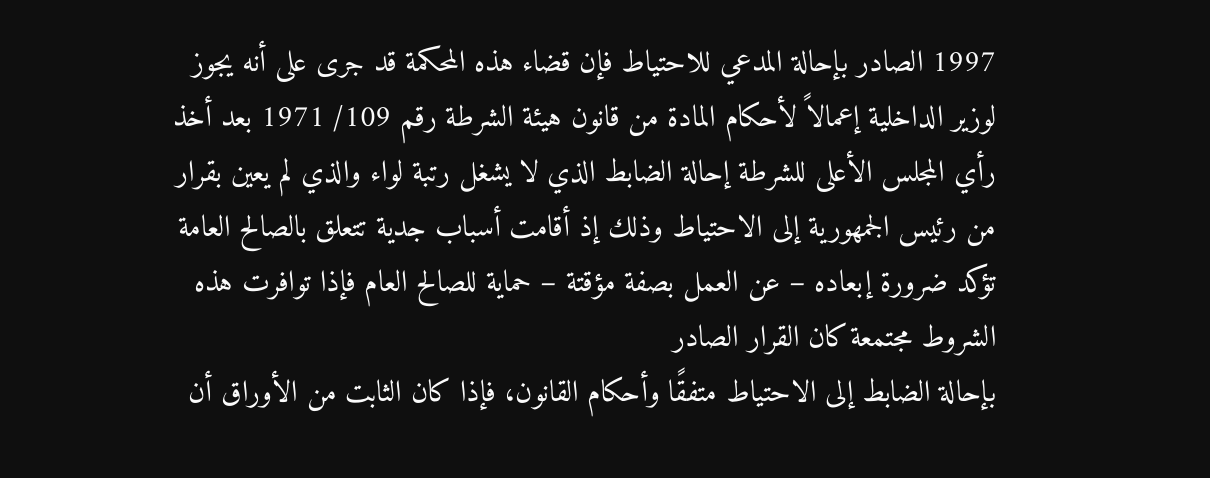1997 الصادر بإحالة المدعي للاحتياط فإن قضاء هذه المحكمة قد جرى على أنه يجوز لوزير الداخلية إعمالاً لأحكام المادة من قانون هيئة الشرطة رقم 109/ 1971 بعد أخذ رأي المجلس الأعلى للشرطة إحالة الضابط الذي لا يشغل رتبة لواء والذي لم يعين بقرار من رئيس الجمهورية إلى الاحتياط وذلك إذ أقامت أسباب جدية تتعلق بالصالح العامة تؤكد ضرورة إبعاده – عن العمل بصفة مؤقتة – حماية للصالح العام فإذا توافرت هذه الشروط مجتمعة كان القرار الصادر
بإحالة الضابط إلى الاحتياط متفقًا وأحكام القانون، فإذا كان الثابت من الأوراق أن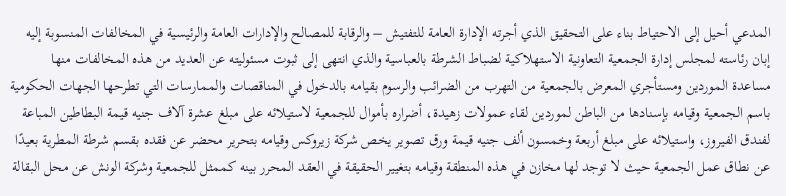المدعي أحيل إلى الاحتياط بناء على التحقيق الذي أجرته الإدارة العامة للتفتيش – والرقابة للمصالح والإدارات العامة والرئيسية في المخالفات المنسوبة إليه إبان رئاسته لمجلس إدارة الجمعية التعاونية الاستهلاكية لضباط الشرطة بالعباسية والذي انتهى إلى ثبوت مسئوليته عن العديد من هذه المخالفات منها مساعدة الموردين ومستأجري المعرض بالجمعية من التهرب من الضرائب والرسوم بقيامه بالدخول في المناقصات والممارسات التي تطرحها الجهات الحكومية باسم الجمعية وقيامه بإسنادها من الباطن لموردين لقاء عمولات زهيدة، أضراره بأموال للجمعية لاستيلائه على مبلغ عشرة آلاف جنيه قيمة البطاطين المباعة لفندق الفيروز، واستيلائه على مبلغ أربعة وخمسون ألف جنيه قيمة ورق تصوير يخص شركة زيروكس وقيامه بتحرير محضر عن فقده بقسم شرطة المطرية بعيدًا عن نطاق عمل الجمعية حيث لا توجد لها مخازن في هذه المنطقة وقيامه بتغيير الحقيقة في العقد المحرر بينه كممثل للجمعية وشركة الونش عن محل البقالة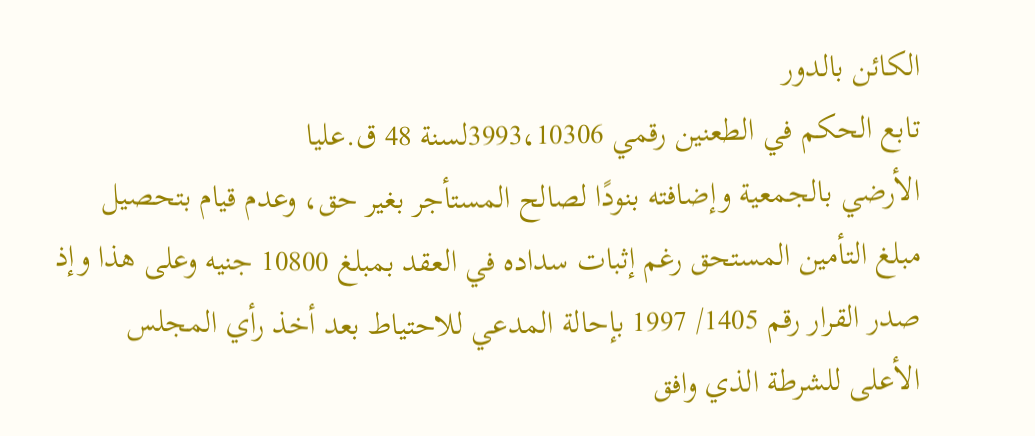الكائن بالدور
تابع الحكم في الطعنين رقمي 3993،10306لسنة 48 ق.عليا
الأرضي بالجمعية وإضافته بنودًا لصالح المستأجر بغير حق، وعدم قيام بتحصيل مبلغ التأمين المستحق رغم إثبات سداده في العقد بمبلغ 10800 جنيه وعلى هذا وإذ صدر القرار رقم 1405/ 1997 بإحالة المدعي للاحتياط بعد أخذ رأي المجلس الأعلى للشرطة الذي وافق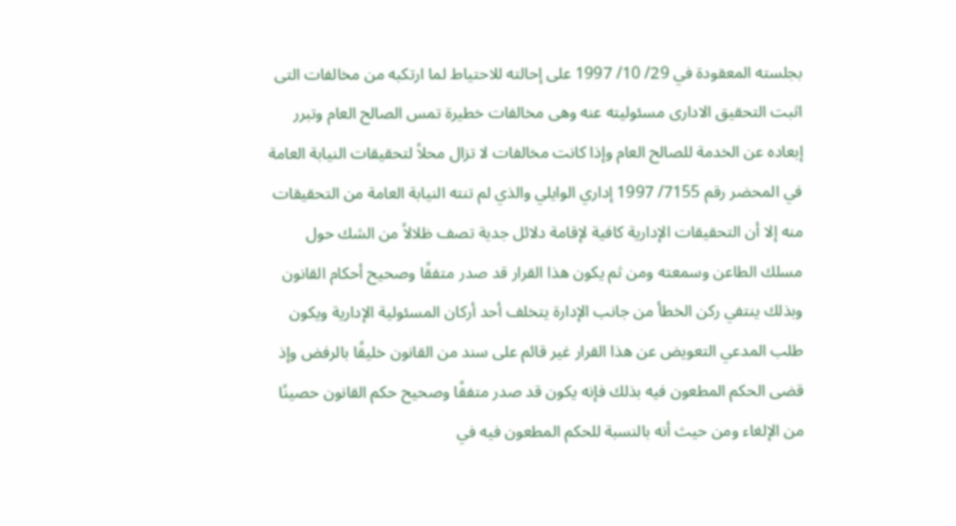بجلسته المعقودة في 29/ 10/ 1997 على إحالته للاحتياط لما ارتكبه من مخالفات التى اثبت التحقيق الادارى مسئوليته عنه وهى مخالفات خطيرة تمس الصالح العام وتبرر إبعاده عن الخدمة للصالح العام وإذا كانت مخالفات لا تزال محلاً لتحقيقات النيابة العامة في المحضر رقم 7155/ 1997 إداري الوايلي والذي لم تنته النيابة العامة من التحقيقات منه إلا أن التحقيقات الإدارية كافية لإقامة دلائل جدية تصف ظلالاً من الشك حول مسلك الطاعن وسمعته ومن ثم يكون هذا القرار قد صدر متفقًا وصحيح أحكام القانون وبذلك ينتفي ركن الخطأ من جانب الإدارة يتخلف أحد أركان المسئولية الإدارية ويكون طلب المدعي التعويض عن هذا القرار غير قائم على سند من القانون خليقًا بالرفض وإذ قضى الحكم المطعون فيه بذلك فإنه يكون قد صدر متفقًا وصحيح حكم القانون حصينًا من الإلغاء ومن حيث أنه بالنسبة للحكم المطعون فيه في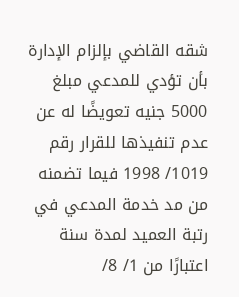شقه القاضي بإلزام الإدارة بأن تؤدي للمدعي مبلغ 5000 جنيه تعويضًا له عن عدم تنفيذها للقرار رقم 1019/ 1998 فيما تضمنه من مد خدمة المدعي في رتبة العميد لمدة سنة اعتبارًا من 1/ 8/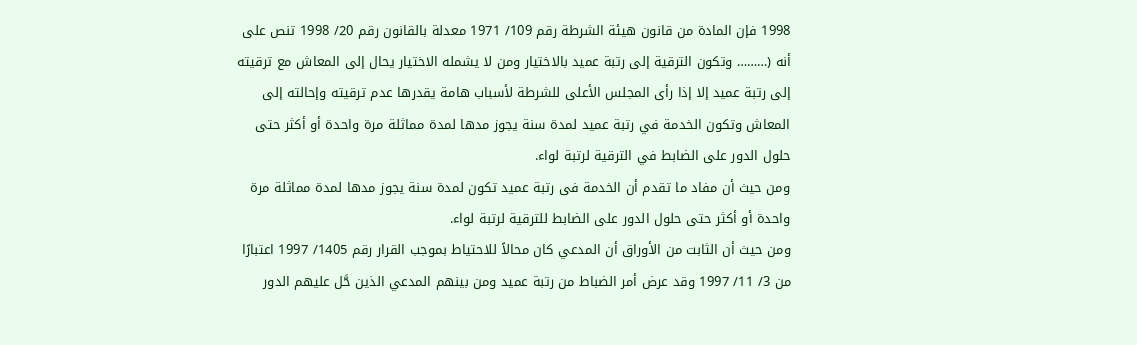1998 فإن المادة من قانون هيئة الشرطة رقم 109/ 1971 معدلة بالقانون رقم 20/ 1998 تنص على أنه (……… وتكون الترقية إلى رتبة عميد بالاختيار ومن لا يشمله الاختيار يحال إلى المعاش مع ترقيته إلى رتبة عميد إلا إذا رأى المجلس الأعلى للشرطة لأسباب هامة يقدرها عدم ترقيته وإحالته إلى المعاش وتكون الخدمة في رتبة عميد لمدة سنة يجوز مدها لمدة مماثلة مرة واحدة أو أكثر حتى حلول الدور على الضابط في الترقية لرتبة لواء.
ومن حيث أن مفاد ما تقدم أن الخدمة فى رتبة عميد تكون لمدة سنة يجوز مدها لمدة مماثلة مرة واحدة أو أكثر حتى حلول الدور على الضابط للترقية لرتبة لواء.
ومن حيث أن الثابت من الأوراق أن المدعي كان محالاً للاحتياط بموجب القرار رقم 1405/ 1997 اعتبارًا من 3/ 11/ 1997 وقد عرض أمر الضباط من رتبة عميد ومن بينهم المدعي الذين حَّل عليهم الدور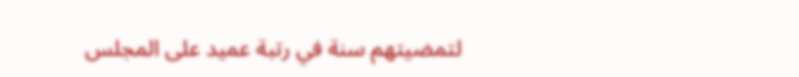لتمضيتهم سنة في رتبة عميد على المجلس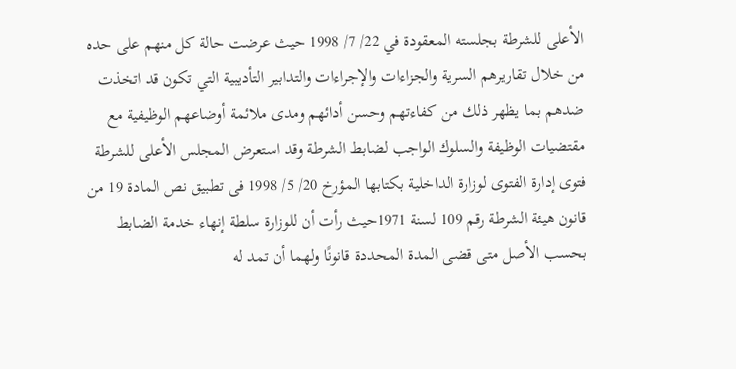الأعلى للشرطة بجلسته المعقودة في 22/ 7/ 1998 حيث عرضت حالة كل منهم على حده من خلال تقاريرهم السرية والجزاءات والإجراءات والتدابير التأديبية التي تكون قد اتخذت ضدهم بما يظهر ذلك من كفاءتهم وحسن أدائهم ومدى ملائمة أوضاعهم الوظيفية مع مقتضيات الوظيفة والسلوك الواجب لضابط الشرطة وقد استعرض المجلس الأعلى للشرطة فتوى إدارة الفتوى لوزارة الداخلية بكتابها المؤرخ 20/ 5/ 1998 فى تطبيق نص المادة 19 من قانون هيئة الشرطة رقم 109 لسنة 1971حيث رأت أن للوزارة سلطة إنهاء خدمة الضابط بحسب الأصل متى قضى المدة المحددة قانونًا ولهما أن تمد له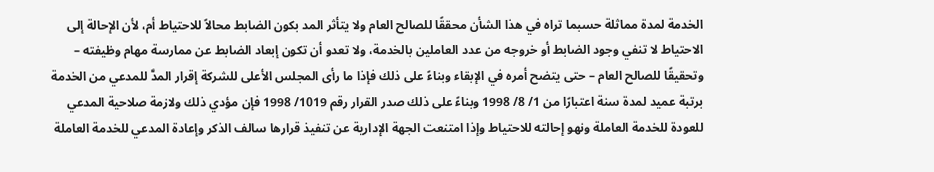الخدمة لمدة مماثلة حسبما تراه في هذا الشأن محققًا للصالح العام ولا يتأثر المد بكون الضابط محالاً للاحتياط أم، لأن الإحالة إلى الاحتياط لا تنفي وجود الضابط أو خروجه من عدد العاملين بالخدمة، ولا تعدو أن تكون إبعاد الضابط عن ممارسة مهام وظيفته – وتحقيقًا للصالح العام – حتى يتضح أمره في الإبقاء وبناءً على ذلك فإذا ما رأى المجلس الأعلى للشركة إقرار المدَّ للمدعي من الخدمة برتبة عميد لمدة سنة اعتبارًا من 1/ 8/ 1998 وبناءً على ذلك صدر القرار رقم 1019/ 1998 فإن مؤدي ذلك ولازمة صلاحية المدعي للعودة للخدمة العاملة ونهو إحالته للاحتياط وإذا امتنعت الجهة الإدارية عن تنفيذ قرارها سالف الذكر وإعادة المدعي للخدمة العاملة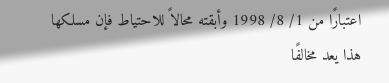اعتبارًا من 1/ 8/ 1998 وأبقته محالاً للاحتياط فإن مسلكها هذا يعد مخالفًا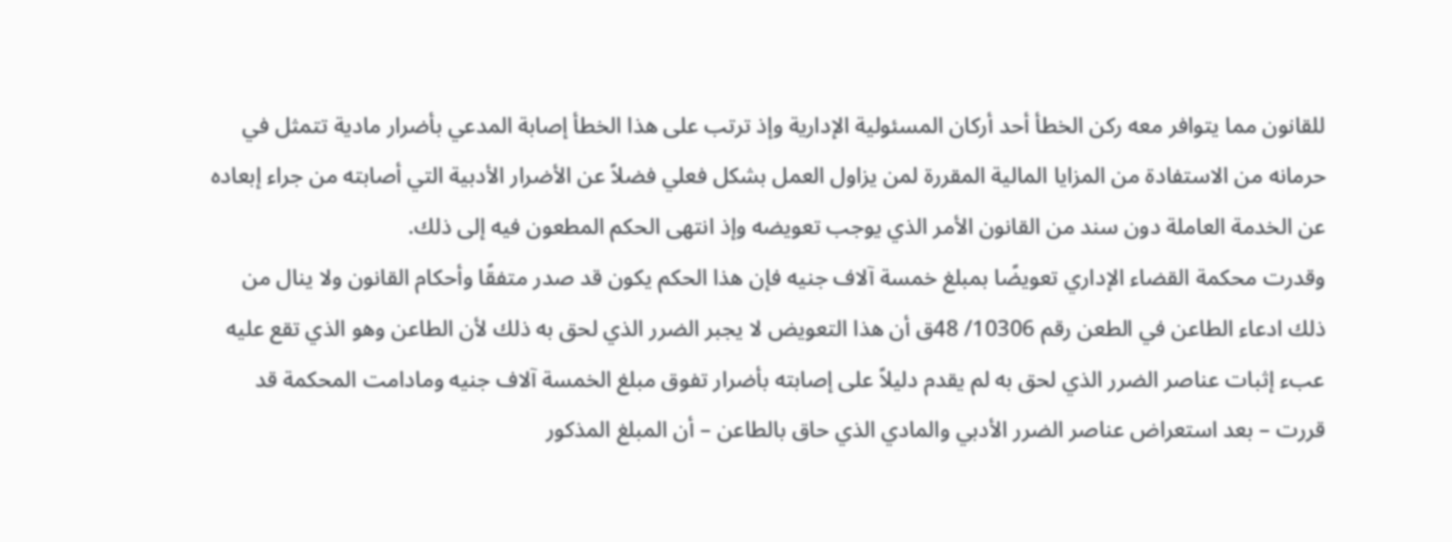للقانون مما يتوافر معه ركن الخطأ أحد أركان المسئولية الإدارية وإذ ترتب على هذا الخطأ إصابة المدعي بأضرار مادية تتمثل في حرمانه من الاستفادة من المزايا المالية المقررة لمن يزاول العمل بشكل فعلي فضلاً عن الأضرار الأدبية التي أصابته من جراء إبعاده عن الخدمة العاملة دون سند من القانون الأمر الذي يوجب تعويضه وإذ انتهى الحكم المطعون فيه إلى ذلك.
وقدرت محكمة القضاء الإداري تعويضًا بمبلغ خمسة آلاف جنيه فإن هذا الحكم يكون قد صدر متفقًا وأحكام القانون ولا ينال من ذلك ادعاء الطاعن في الطعن رقم 10306/ 48ق أن هذا التعويض لا يجبر الضرر الذي لحق به ذلك لأن الطاعن وهو الذي تقع عليه عبء إثبات عناصر الضرر الذي لحق به لم يقدم دليلاً على إصابته بأضرار تفوق مبلغ الخمسة آلاف جنيه ومادامت المحكمة قد قررت – بعد استعراض عناصر الضرر الأدبي والمادي الذي حاق بالطاعن – أن المبلغ المذكور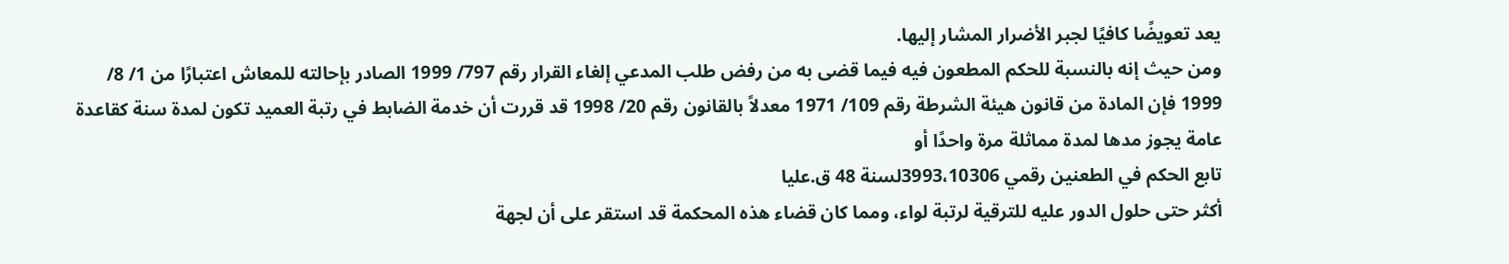يعد تعويضًا كافيًا لجبر الأضرار المشار إليها.
ومن حيث إنه بالنسبة للحكم المطعون فيه فيما قضى به من رفض طلب المدعي إلغاء القرار رقم 797/ 1999 الصادر بإحالته للمعاش اعتبارًا من 1/ 8/ 1999 فإن المادة من قانون هيئة الشرطة رقم 109/ 1971 معدلاً بالقانون رقم 20/ 1998 قد قررت أن خدمة الضابط في رتبة العميد تكون لمدة سنة كقاعدة عامة يجوز مدها لمدة مماثلة مرة واحدًا أو
تابع الحكم في الطعنين رقمي 3993،10306لسنة 48 ق.عليا
أكثر حتى حلول الدور عليه للترقية لرتبة لواء، ومما كان قضاء هذه المحكمة قد استقر على أن لجهة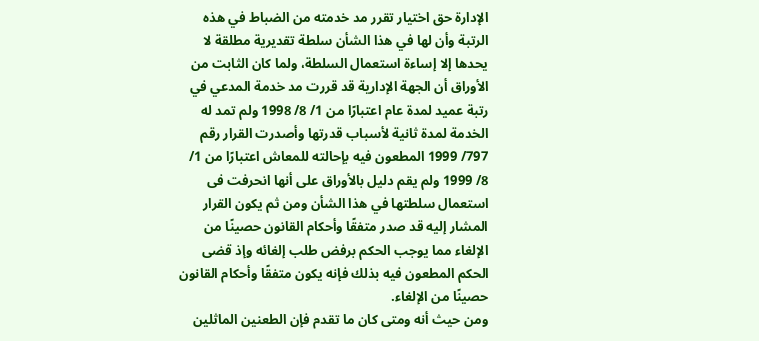الإدارة حق اختيار تقرر مد خدمته من الضباط في هذه الرتبة وأن لها في هذا الشأن سلطة تقديرية مطلقة لا يحدها إلا إساءة استعمال السلطة، ولما كان الثابت من الأوراق أن الجهة الإدارية قد قررت مد خدمة المدعي في رتبة عميد لمدة عام اعتبارًا من 1/ 8/ 1998 ولم تمد له الخدمة لمدة ثانية لأسباب قدرتها وأصدرت القرار رقم 797/ 1999 المطعون فيه بإحالته للمعاش اعتبارًا من 1/ 8/ 1999 ولم يقم دليل بالأوراق على أنها انحرفت فى استعمال سلطتها في هذا الشأن ومن ثم يكون القرار المشار إليه قد صدر متفقًا وأحكام القانون حصينًا من الإلغاء مما يوجب الحكم برفض طلب إلغائه وإذ قضى الحكم المطعون فيه بذلك فإنه يكون متفقًا وأحكام القانون حصينًا من الإلغاء.
ومن حيث أنه ومتى كان ما تقدم فإن الطعنين الماثلين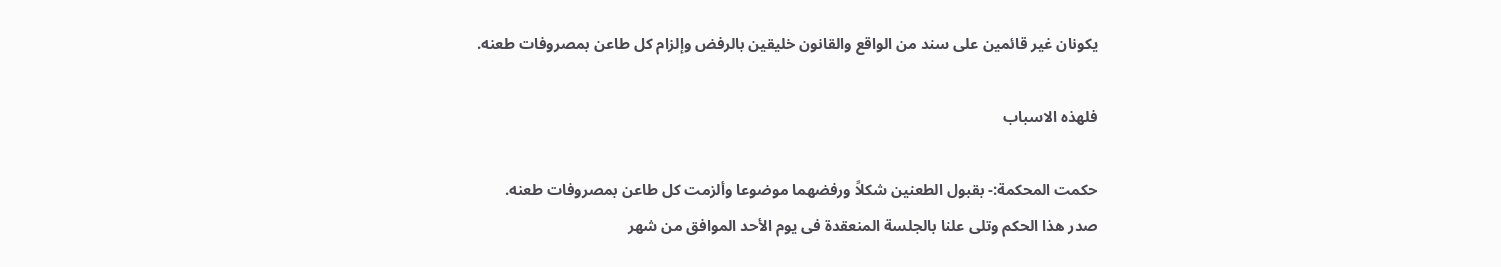يكونان غير قائمين على سند من الواقع والقانون خليقين بالرفض وإلزام كل طاعن بمصروفات طعنه.

فلهذه الاسباب

حكمت المحكمة:- بقبول الطعنين شكلاً ورفضهما موضوعا وألزمت كل طاعن بمصروفات طعنه.
صدر هذا الحكم وتلى علنا بالجلسة المنعقدة فى يوم الأحد الموافق من شهر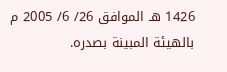1426 هـ الموافق 26/ 6/ 2005 م بالهيئة المبينة بصدره.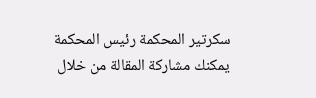سكرتير المحكمة رئيس المحكمة
يمكنك مشاركة المقالة من خلال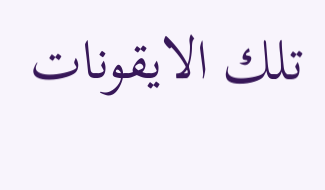تلك الايقونات